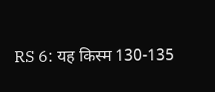RS 6: यह किस्म 130-135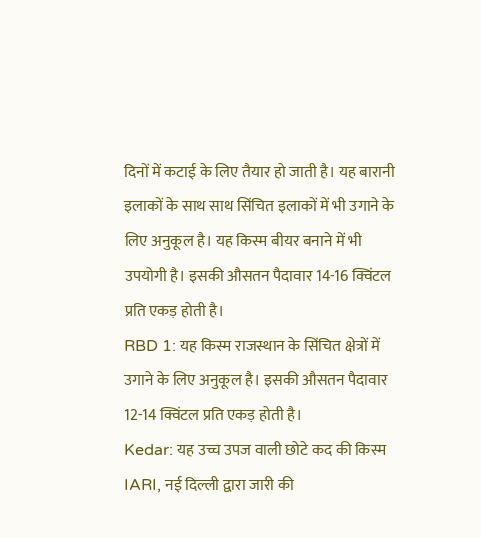दिनों में कटाई के लिए तैयार हो जाती है। यह बारानी इलाकों के साथ साथ सिंचित इलाकों में भी उगाने के लिए अनुकूल है। यह किस्म बीयर बनाने में भी उपयोगी है। इसकी औसतन पैदावार 14-16 क्विंटल प्रति एकड़ होती है।
RBD 1: यह किस्म राजस्थान के सिंचित क्षेत्रों में उगाने के लिए अनुकूल है। इसकी औसतन पैदावार 12-14 क्विंटल प्रति एकड़ होती है।
Kedar: यह उच्च उपज वाली छोटे कद की किस्म IARI, नई दिल्ली द्वारा जारी की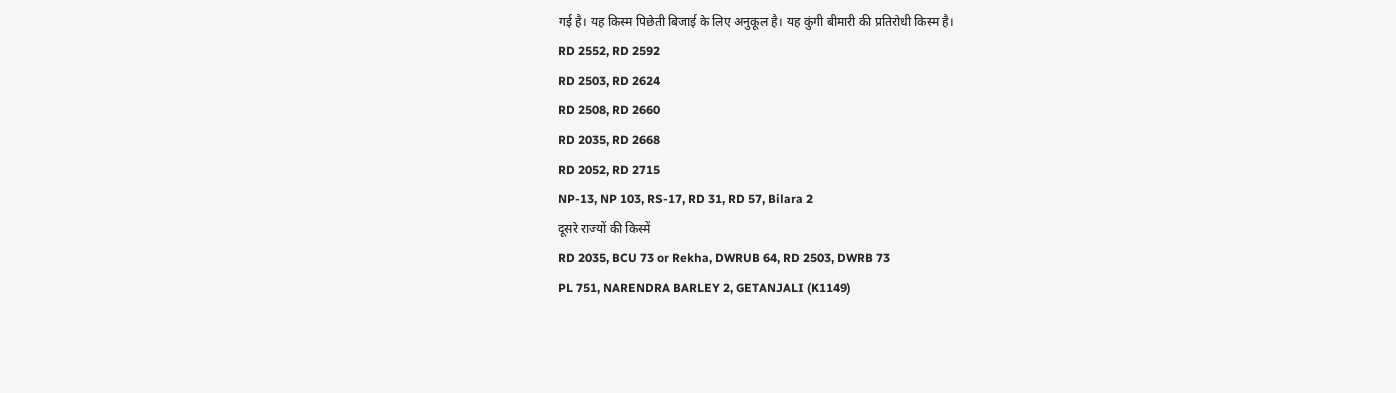गई है। यह किस्म पिछेती बिजाई के लिए अनुकूल है। यह कुंगी बीमारी की प्रतिरोधी किस्म है।
RD 2552, RD 2592
RD 2503, RD 2624
RD 2508, RD 2660
RD 2035, RD 2668
RD 2052, RD 2715
NP-13, NP 103, RS-17, RD 31, RD 57, Bilara 2
दूसरे राज्यों की किस्में
RD 2035, BCU 73 or Rekha, DWRUB 64, RD 2503, DWRB 73
PL 751, NARENDRA BARLEY 2, GETANJALI (K1149)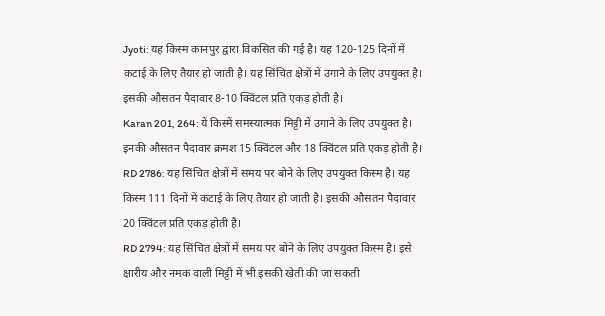Jyoti: यह किस्म कानपुर द्वारा विकसित की गई है। यह 120-125 दिनों में कटाई के लिए तैयार हो जाती है। यह सिंचित क्षेत्रों में उगाने के लिए उपयुक्त है। इसकी औसतन पैदावार 8-10 क्विंटल प्रति एकड़ होती है।
Karan 201, 264: यें किस्में समस्यात्मक मिट्टी में उगाने के लिए उपयुक्त है। इनकी औसतन पैदावार क्रमश 15 क्विंटल और 18 क्विंटल प्रति एकड़ होती है।
RD 2786: यह सिंचित क्षेत्रों में समय पर बोने के लिए उपयुक्त किस्म है। यह किस्म 111 दिनों में कटाई के लिए तैयार हो जाती है। इसकी औसतन पैदावार 20 क्विंटल प्रति एकड़ होती है।
RD 2794: यह सिंचित क्षेत्रों में समय पर बोने के लिए उपयुक्त किस्म है। इसे क्षारीय और नमक वाली मिट्टी में भी इसकी खेती की जा सकती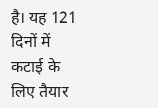है। यह 121 दिनों में कटाई के लिए तैयार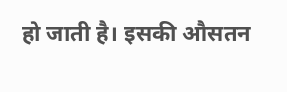हो जाती है। इसकी औसतन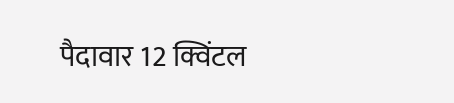पैदावार 12 क्विंटल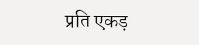प्रति एकड़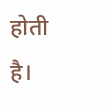होती है।